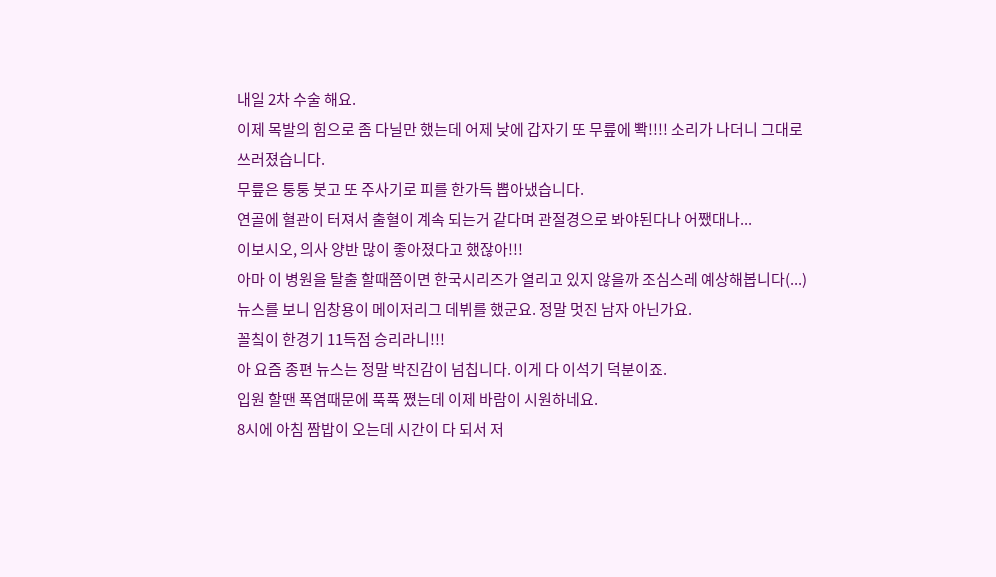내일 2차 수술 해요.
이제 목발의 힘으로 좀 다닐만 했는데 어제 낮에 갑자기 또 무릎에 뽝!!!! 소리가 나더니 그대로 쓰러졌습니다.
무릎은 퉁퉁 붓고 또 주사기로 피를 한가득 뽑아냈습니다.
연골에 혈관이 터져서 출혈이 계속 되는거 같다며 관절경으로 봐야된다나 어쨌대나...
이보시오, 의사 양반 많이 좋아졌다고 했잖아!!!
아마 이 병원을 탈출 할때쯤이면 한국시리즈가 열리고 있지 않을까 조심스레 예상해봅니다(...)
뉴스를 보니 임창용이 메이저리그 데뷔를 했군요. 정말 멋진 남자 아닌가요.
꼴칰이 한경기 11득점 승리라니!!!
아 요즘 종편 뉴스는 정말 박진감이 넘칩니다. 이게 다 이석기 덕분이죠.
입원 할땐 폭염때문에 푹푹 쪘는데 이제 바람이 시원하네요.
8시에 아침 짬밥이 오는데 시간이 다 되서 저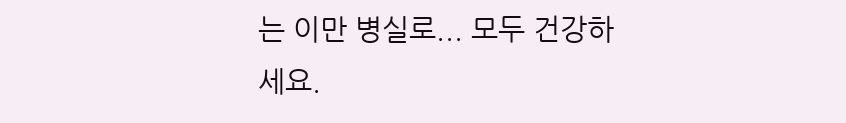는 이만 병실로... 모두 건강하세요.